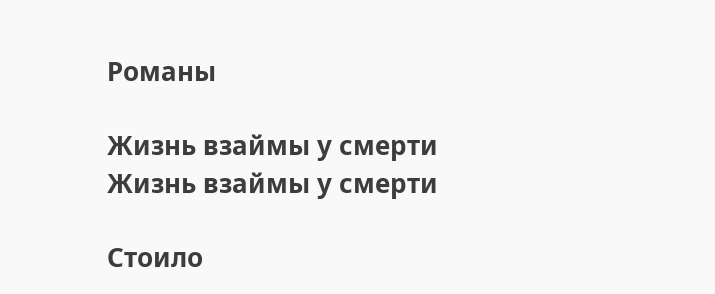Романы

Жизнь взаймы у смерти
Жизнь взаймы у смерти

Стоило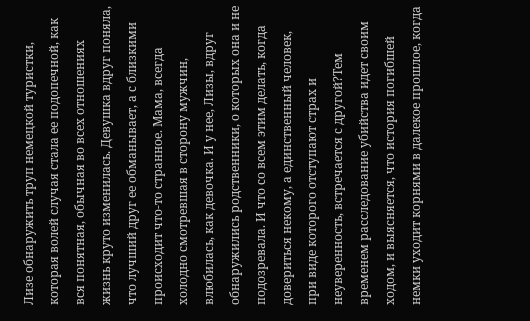Лизе обнаружить труп немецкой туристки, которая волей случая стала ее подопечной, как вся понятная, обычная во всех отношениях жизнь круто изменилась. Девушка вдруг поняла, что лучший друг ее обманывает, а с близкими происходит что-то странное. Мама, всегда холодно смотревшая в сторону мужчин, влюбилась, как девочка. И у нее, Лизы, вдруг обнаружились родственники, о которых она и не подозревала. И что со всем этим делать, когда довериться некому, а единственный человек, при виде которого отступают страх и неуверенность, встречается с другой?Тем временем расследование убийства идет своим ходом, и выясняется, что история погибшей немки уходит корнями в далекое прошлое, когда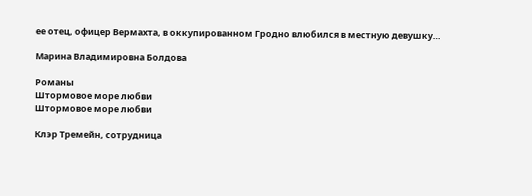ее отец, офицер Вермахта, в оккупированном Гродно влюбился в местную девушку…

Марина Владимировна Болдова

Романы
Штормовое море любви
Штормовое море любви

Клэр Тремейн, сотрудница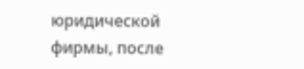юридической фирмы, после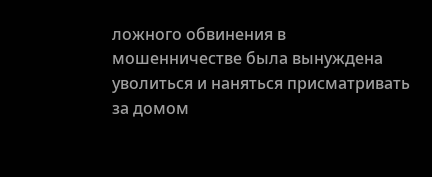ложного обвинения в мошенничестве была вынуждена уволиться и наняться присматривать за домом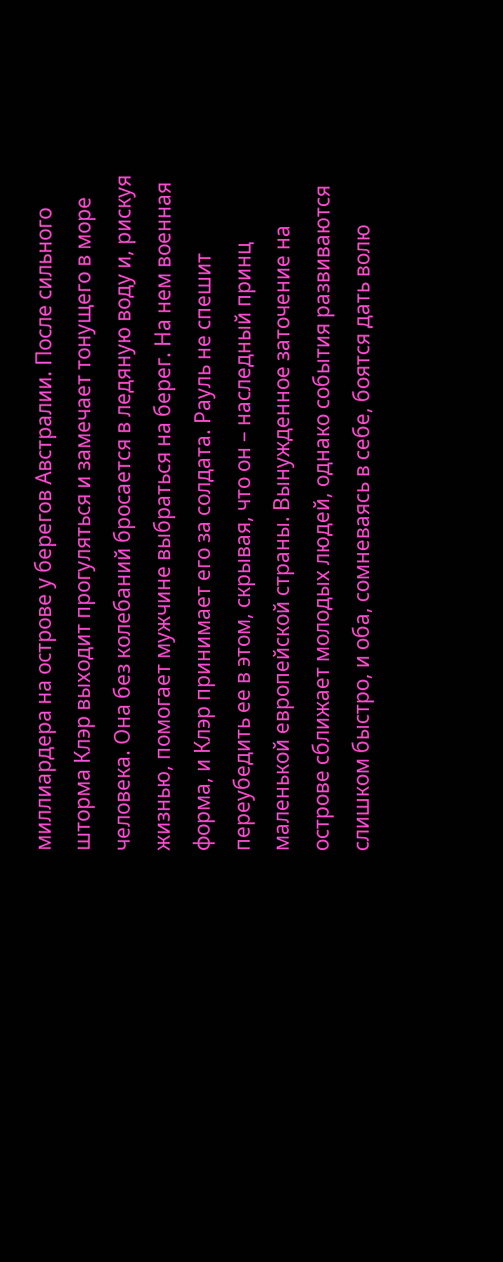миллиардера на острове у берегов Австралии. После сильного шторма Клэр выходит прогуляться и замечает тонущего в море человека. Она без колебаний бросается в ледяную воду и, рискуя жизнью, помогает мужчине выбраться на берег. На нем военная форма, и Клэр принимает его за солдата. Рауль не спешит переубедить ее в этом, скрывая, что он – наследный принц маленькой европейской страны. Вынужденное заточение на острове сближает молодых людей, однако события развиваются слишком быстро, и оба, сомневаясь в себе, боятся дать волю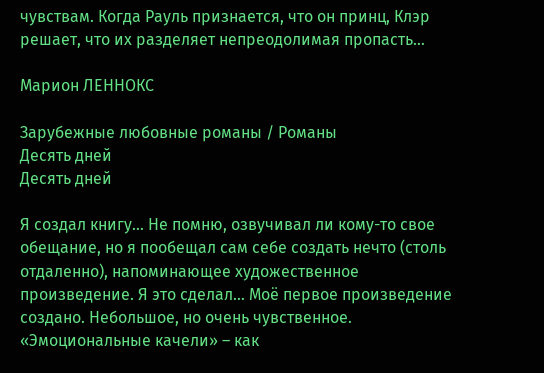чувствам. Когда Рауль признается, что он принц, Клэр решает, что их разделяет непреодолимая пропасть…

Марион ЛЕННОКС

Зарубежные любовные романы / Романы
Десять дней
Десять дней

Я создал книгу… Не помню, озвучивал ли кому-то свое обещание, но я пообещал сам себе создать нечто (столь отдаленно), напоминающее художественное произведение. Я это сделал… Моё первое произведение создано. Небольшое, но очень чувственное. «Эмоциональные качели» – как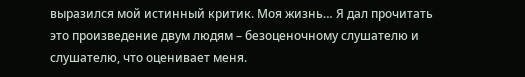выразился мой истинный критик. Моя жизнь… Я дал прочитать это произведение двум людям – безоценочному слушателю и слушателю, что оценивает меня.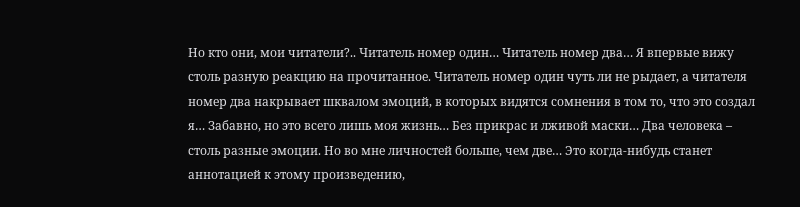Но кто они, мои читатели?.. Читатель номер один… Читатель номер два… Я впервые вижу столь разную реакцию на прочитанное. Читатель номер один чуть ли не рыдает, а читателя номер два накрывает шквалом эмоций, в которых видятся сомнения в том то, что это создал я… Забавно, но это всего лишь моя жизнь… Без прикрас и лживой маски… Два человека – столь разные эмоции. Но во мне личностей больше, чем две… Это когда-нибудь станет аннотацией к этому произведению,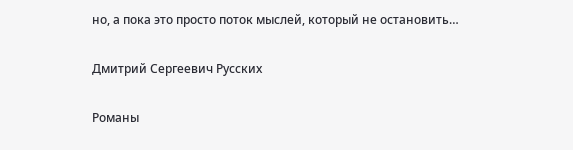но, а пока это просто поток мыслей, который не остановить…

Дмитрий Сергеевич Русских

Романы